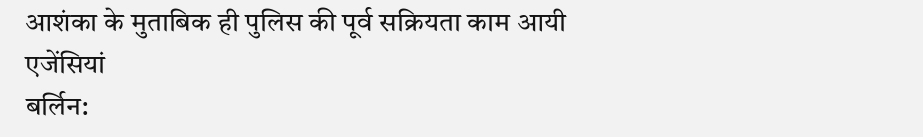आशंका के मुताबिक ही पुलिस की पूर्व सक्रियता काम आयी
एजेंसियां
बर्लिन: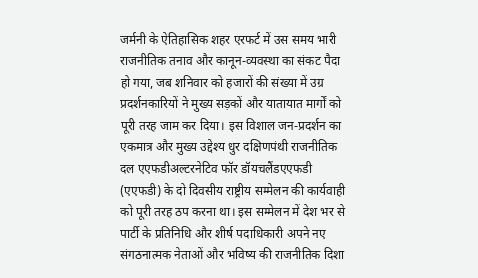जर्मनी के ऐतिहासिक शहर एरफर्ट में उस समय भारी राजनीतिक तनाव और कानून-व्यवस्था का संकट पैदा हो गया, जब शनिवार को हजारों की संख्या में उग्र प्रदर्शनकारियों ने मुख्य सड़कों और यातायात मार्गों को पूरी तरह जाम कर दिया। इस विशाल जन-प्रदर्शन का एकमात्र और मुख्य उद्देश्य धुर दक्षिणपंथी राजनीतिक दल एएफडीअल्टरनेटिव फॉर डॉयचलैंडएएफडी (एएफडी) के दो दिवसीय राष्ट्रीय सम्मेलन की कार्यवाही को पूरी तरह ठप करना था। इस सम्मेलन में देश भर से पार्टी के प्रतिनिधि और शीर्ष पदाधिकारी अपने नए संगठनात्मक नेताओं और भविष्य की राजनीतिक दिशा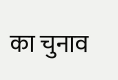का चुनाव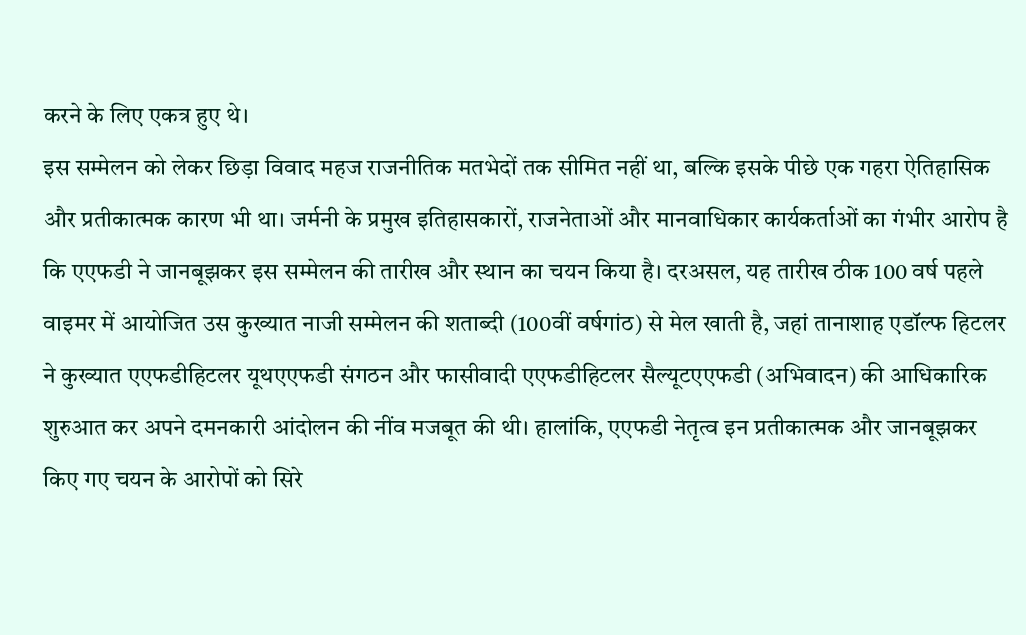करने के लिए एकत्र हुए थे।
इस सम्मेलन को लेकर छिड़ा विवाद महज राजनीतिक मतभेदों तक सीमित नहीं था, बल्कि इसके पीछे एक गहरा ऐतिहासिक और प्रतीकात्मक कारण भी था। जर्मनी के प्रमुख इतिहासकारों, राजनेताओं और मानवाधिकार कार्यकर्ताओं का गंभीर आरोप है कि एएफडी ने जानबूझकर इस सम्मेलन की तारीख और स्थान का चयन किया है। दरअसल, यह तारीख ठीक 100 वर्ष पहले वाइमर में आयोजित उस कुख्यात नाजी सम्मेलन की शताब्दी (100वीं वर्षगांठ) से मेल खाती है, जहां तानाशाह एडॉल्फ हिटलर ने कुख्यात एएफडीहिटलर यूथएएफडी संगठन और फासीवादी एएफडीहिटलर सैल्यूटएएफडी (अभिवादन) की आधिकारिक शुरुआत कर अपने दमनकारी आंदोलन की नींव मजबूत की थी। हालांकि, एएफडी नेतृत्व इन प्रतीकात्मक और जानबूझकर किए गए चयन के आरोपों को सिरे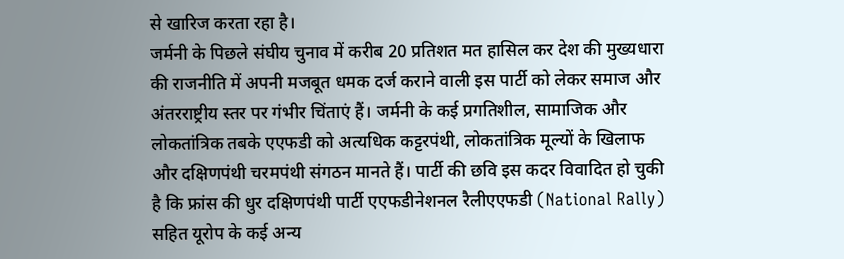से खारिज करता रहा है।
जर्मनी के पिछले संघीय चुनाव में करीब 20 प्रतिशत मत हासिल कर देश की मुख्यधारा की राजनीति में अपनी मजबूत धमक दर्ज कराने वाली इस पार्टी को लेकर समाज और अंतरराष्ट्रीय स्तर पर गंभीर चिंताएं हैं। जर्मनी के कई प्रगतिशील, सामाजिक और लोकतांत्रिक तबके एएफडी को अत्यधिक कट्टरपंथी, लोकतांत्रिक मूल्यों के खिलाफ और दक्षिणपंथी चरमपंथी संगठन मानते हैं। पार्टी की छवि इस कदर विवादित हो चुकी है कि फ्रांस की धुर दक्षिणपंथी पार्टी एएफडीनेशनल रैलीएएफडी (National Rally) सहित यूरोप के कई अन्य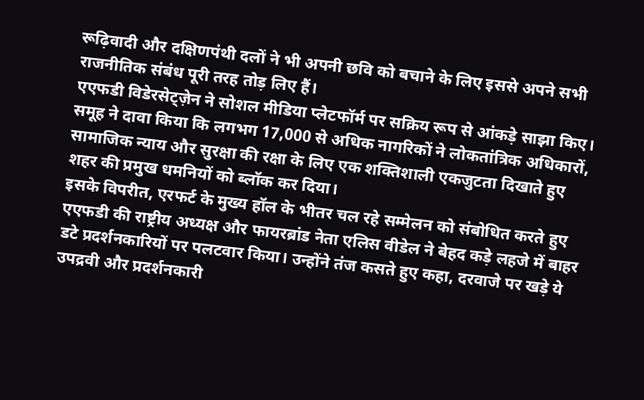रूढ़िवादी और दक्षिणपंथी दलों ने भी अपनी छवि को बचाने के लिए इससे अपने सभी राजनीतिक संबंध पूरी तरह तोड़ लिए हैं।
एएफडी विडेरसेट्ज़ेन ने सोशल मीडिया प्लेटफॉर्म पर सक्रिय रूप से आंकड़े साझा किए। समूह ने दावा किया कि लगभग 17,000 से अधिक नागरिकों ने लोकतांत्रिक अधिकारों, सामाजिक न्याय और सुरक्षा की रक्षा के लिए एक शक्तिशाली एकजुटता दिखाते हुए शहर की प्रमुख धमनियों को ब्लॉक कर दिया।
इसके विपरीत, एरफर्ट के मुख्य हॉल के भीतर चल रहे सम्मेलन को संबोधित करते हुए एएफडी की राष्ट्रीय अध्यक्ष और फायरब्रांड नेता एलिस वीडेल ने बेहद कड़े लहजे में बाहर डटे प्रदर्शनकारियों पर पलटवार किया। उन्होंने तंज कसते हुए कहा, दरवाजे पर खड़े ये उपद्रवी और प्रदर्शनकारी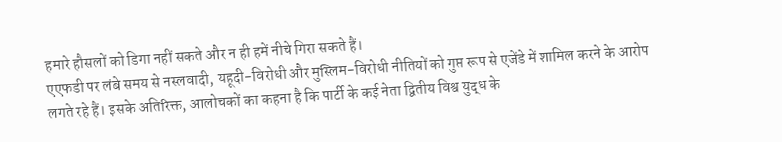हमारे हौसलों को डिगा नहीं सकते और न ही हमें नीचे गिरा सकते हैं।
एएफडी पर लंबे समय से नस्लवादी, यहूदी-विरोधी और मुस्लिम-विरोधी नीतियों को गुप्त रूप से एजेंडे में शामिल करने के आरोप लगते रहे हैं। इसके अतिरिक्त, आलोचकों का कहना है कि पार्टी के कई नेता द्वितीय विश्व युद्ध के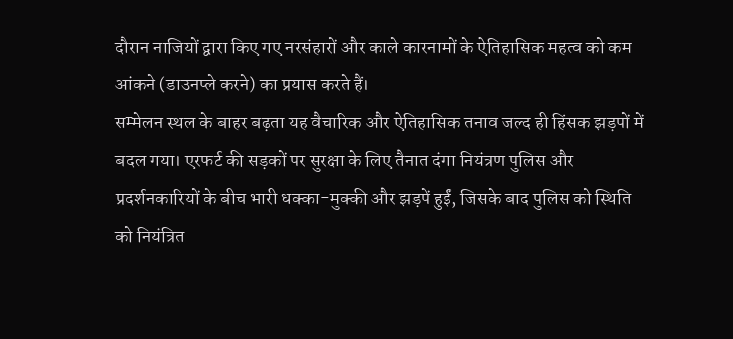दौरान नाजियों द्वारा किए गए नरसंहारों और काले कारनामों के ऐतिहासिक महत्व को कम आंकने (डाउनप्ले करने) का प्रयास करते हैं।
सम्मेलन स्थल के बाहर बढ़ता यह वैचारिक और ऐतिहासिक तनाव जल्द ही हिंसक झड़पों में बदल गया। एरफर्ट की सड़कों पर सुरक्षा के लिए तैनात दंगा नियंत्रण पुलिस और प्रदर्शनकारियों के बीच भारी धक्का-मुक्की और झड़पें हुईं, जिसके बाद पुलिस को स्थिति को नियंत्रित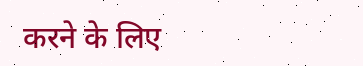करने के लिए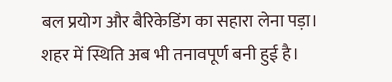बल प्रयोग और बैरिकेडिंग का सहारा लेना पड़ा। शहर में स्थिति अब भी तनावपूर्ण बनी हुई है।